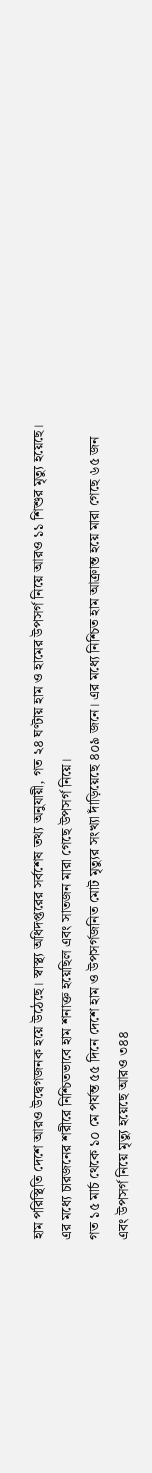হাম পরিস্থিতি দেশে আরও উদ্বেগজনক হয়ে উঠেছে। স্বাস্থ্য অধিদপ্তরের সর্বশেষ তথ্য অনুযায়ী, গত ২৪ ঘণ্টায় হাম ও হামের উপসর্গ নিয়ে আরও ১১ শিশুর মৃত্যু হয়েছে। এর মধ্যে চারজনের শরীরে নিশ্চিতভাবে হাম শনাক্ত হয়েছিল এবং সাতজন মারা গেছে উপসর্গ নিয়ে।
গত ১৫ মার্চ থেকে ১০ মে পর্যন্ত ৫৫ দিনে দেশে হাম ও উপসর্গজনিত মোট মৃত্যুর সংখ্যা দাঁড়িয়েছে ৪০৯ জনে। এর মধ্যে নিশ্চিত হাম আক্রান্ত হয়ে মারা গেছে ৬৫ জন এবং উপসর্গ নিয়ে মৃত্যু হয়েছে আরও ৩৪৪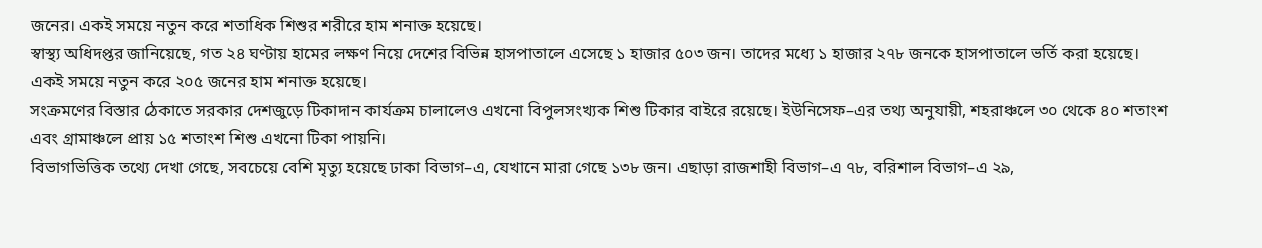জনের। একই সময়ে নতুন করে শতাধিক শিশুর শরীরে হাম শনাক্ত হয়েছে।
স্বাস্থ্য অধিদপ্তর জানিয়েছে, গত ২৪ ঘণ্টায় হামের লক্ষণ নিয়ে দেশের বিভিন্ন হাসপাতালে এসেছে ১ হাজার ৫০৩ জন। তাদের মধ্যে ১ হাজার ২৭৮ জনকে হাসপাতালে ভর্তি করা হয়েছে। একই সময়ে নতুন করে ২০৫ জনের হাম শনাক্ত হয়েছে।
সংক্রমণের বিস্তার ঠেকাতে সরকার দেশজুড়ে টিকাদান কার্যক্রম চালালেও এখনো বিপুলসংখ্যক শিশু টিকার বাইরে রয়েছে। ইউনিসেফ–এর তথ্য অনুযায়ী, শহরাঞ্চলে ৩০ থেকে ৪০ শতাংশ এবং গ্রামাঞ্চলে প্রায় ১৫ শতাংশ শিশু এখনো টিকা পায়নি।
বিভাগভিত্তিক তথ্যে দেখা গেছে, সবচেয়ে বেশি মৃত্যু হয়েছে ঢাকা বিভাগ–এ, যেখানে মারা গেছে ১৩৮ জন। এছাড়া রাজশাহী বিভাগ–এ ৭৮, বরিশাল বিভাগ–এ ২৯,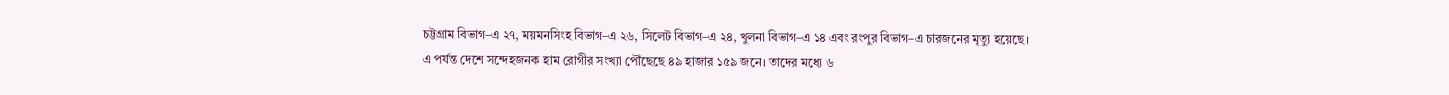চট্টগ্রাম বিভাগ–এ ২৭, ময়মনসিংহ বিভাগ–এ ২৬, সিলেট বিভাগ–এ ২৪, খুলনা বিভাগ–এ ১৪ এবং রংপুর বিভাগ–এ চারজনের মৃত্যু হয়েছে।
এ পর্যন্ত দেশে সন্দেহজনক হাম রোগীর সংখ্যা পৌঁছেছে ৪৯ হাজার ১৫৯ জনে। তাদের মধ্যে ৬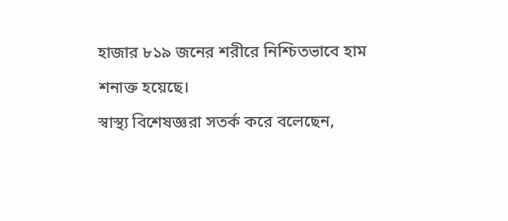হাজার ৮১৯ জনের শরীরে নিশ্চিতভাবে হাম শনাক্ত হয়েছে।
স্বাস্থ্য বিশেষজ্ঞরা সতর্ক করে বলেছেন,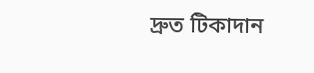দ্রুত টিকাদান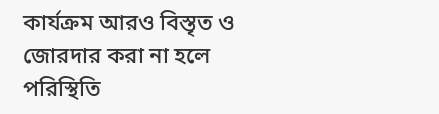কার্যক্রম আরও বিস্তৃত ও জোরদার করা না হলে পরিস্থিতি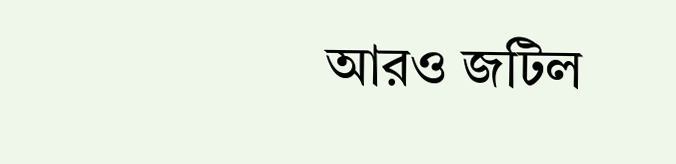আরও জটিল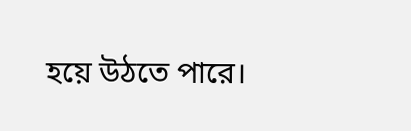হয়ে উঠতে পারে।